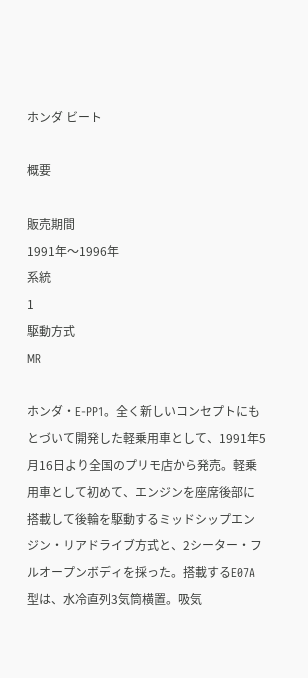ホンダ ビート

概要

販売期間
1991年〜1996年
系統
1
駆動方式
MR

ホンダ・E-PP1。全く新しいコンセプトにもとづいて開発した軽乗用車として、1991年5月16日より全国のプリモ店から発売。軽乗用車として初めて、エンジンを座席後部に搭載して後輪を駆動するミッドシップエンジン・リアドライブ方式と、2シーター・フルオープンボディを採った。搭載するE07A型は、水冷直列3気筒横置。吸気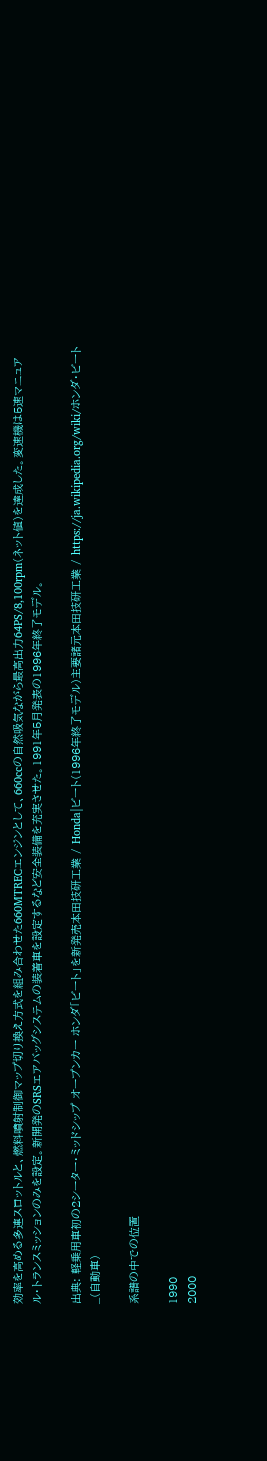効率を高める多連スロットルと、燃料噴射制御マップ切り換え方式を組み合わせた660MTRECエンジンとして、660ccの自然吸気ながら最高出力64PS/8,100rpm(ネット値)を達成した。変速機は5速マニュアル・トランスミッションのみを設定。新開発のSRSエアバッグシステムの装着車を設定するなど安全装備を充実させた。1991年5月発表の1996年終了モデル。

出典: 軽乗用車初の2シーター・ミッドシップ オープンカー ホンダ「ビート」を新発売本田技研工業 / Honda|ビート(1996年終了モデル)主要諸元本田技研工業 / https://ja.wikipedia.org/wiki/ホンダ・ビート_(自動車)

系譜の中での位置

1990
2000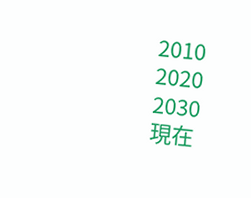2010
2020
2030
現在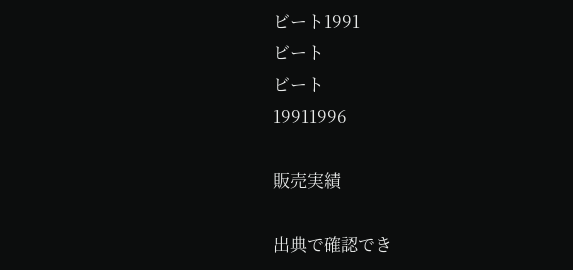ビート1991
ビート
ビート
19911996

販売実績

出典で確認でき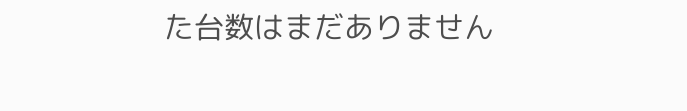た台数はまだありません